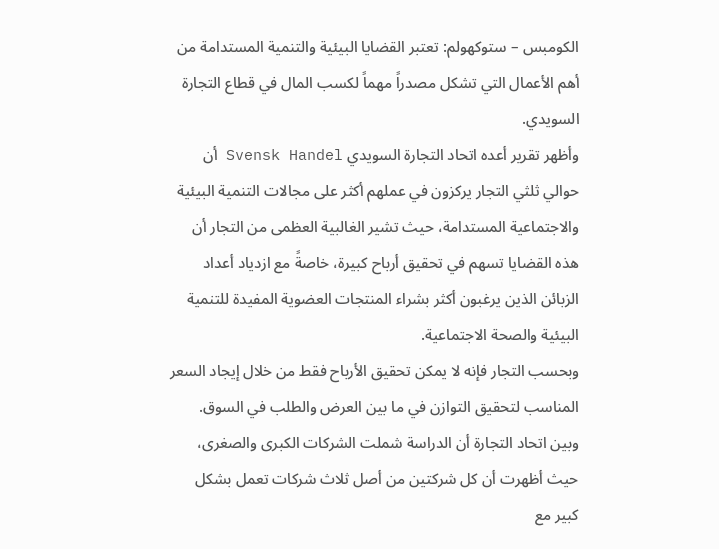الكومبس – ستوكهولم: تعتبر القضايا البيئية والتنمية المستدامة من أهم الأعمال التي تشكل مصدراً مهماً لكسب المال في قطاع التجارة السويدي.
وأظهر تقرير أعده اتحاد التجارة السويدي Svensk Handel أن حوالي ثلثي التجار يركزون في عملهم أكثر على مجالات التنمية البيئية والاجتماعية المستدامة، حيث تشير الغالبية العظمى من التجار أن هذه القضايا تسهم في تحقيق أرباح كبيرة، خاصةً مع ازدياد أعداد الزبائن الذين يرغبون أكثر بشراء المنتجات العضوية المفيدة للتنمية البيئية والصحة الاجتماعية.
وبحسب التجار فإنه لا يمكن تحقيق الأرباح فقط من خلال إيجاد السعر المناسب لتحقيق التوازن في ما بين العرض والطلب في السوق.
وبين اتحاد التجارة أن الدراسة شملت الشركات الكبرى والصغرى، حيث أظهرت أن كل شركتين من أصل ثلاث شركات تعمل بشكل كبير مع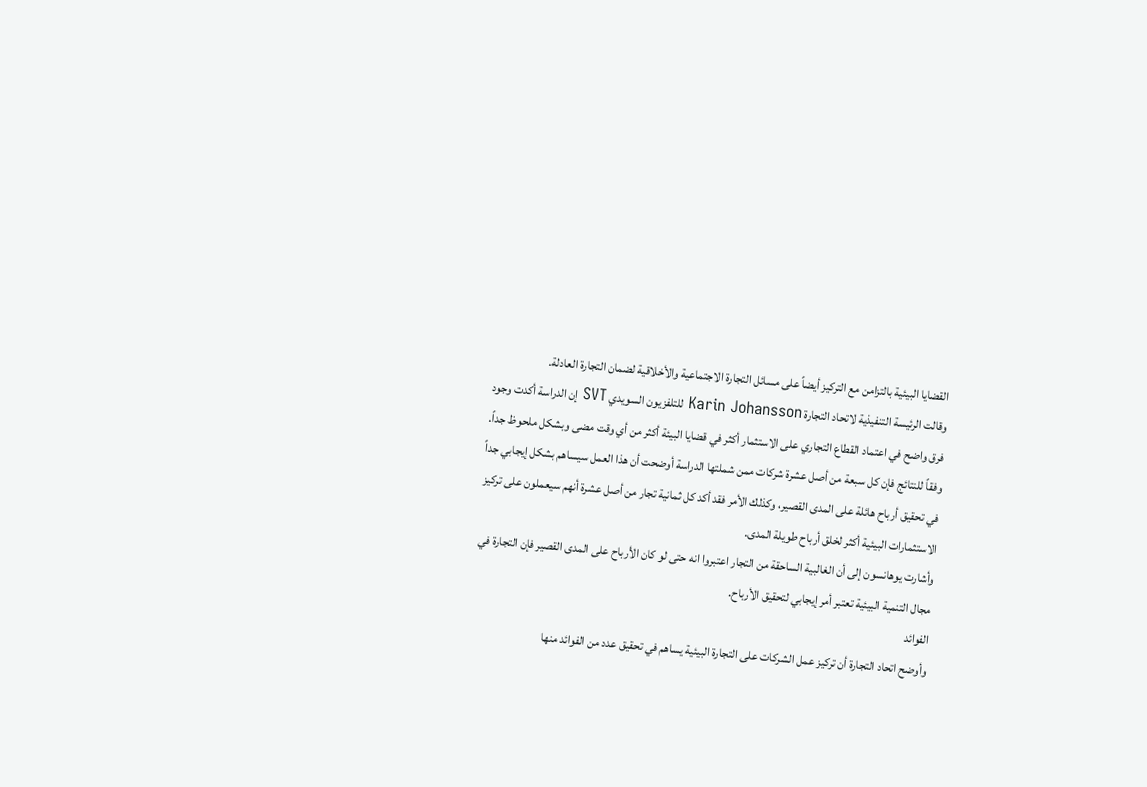القضايا البيئية بالتزامن مع التركيز أيضاً على مسائل التجارة الاجتماعية والأخلاقية لضمان التجارة العادلة.
وقالت الرئيسة التنفيذية لاتحاد التجارة Karin Johansson للتلفزيون السويدي SVT إن الدراسة أكدت وجود فرق واضح في اعتماد القطاع التجاري على الاستثمار أكثر في قضايا البيئة أكثر من أي وقت مضى وبشكل ملحوظ جداً.
وفقاً للنتائج فإن كل سبعة من أصل عشرة شركات ممن شملتها الدراسة أوضحت أن هذا العمل سيساهم بشكل إيجابي جداً في تحقيق أرباح هائلة على المدى القصير، وكذلك الأمر فقد أكد كل ثمانية تجار من أصل عشرة أنهم سيعملون على تركيز الاستثمارات البيئية أكثر لخلق أرباح طويلة المدى.
وأشارت يوهانسون إلى أن الغالبية الساحقة من التجار اعتبروا انه حتى لو كان الأرباح على المدى القصير فإن التجارة في مجال التنمية البيئية تعتبر أمر إيجابي لتحقيق الأرباح.
الفوائد
وأوضح اتحاد التجارة أن تركيز عمل الشركات على التجارة البيئية يساهم في تحقيق عدد من الفوائد منها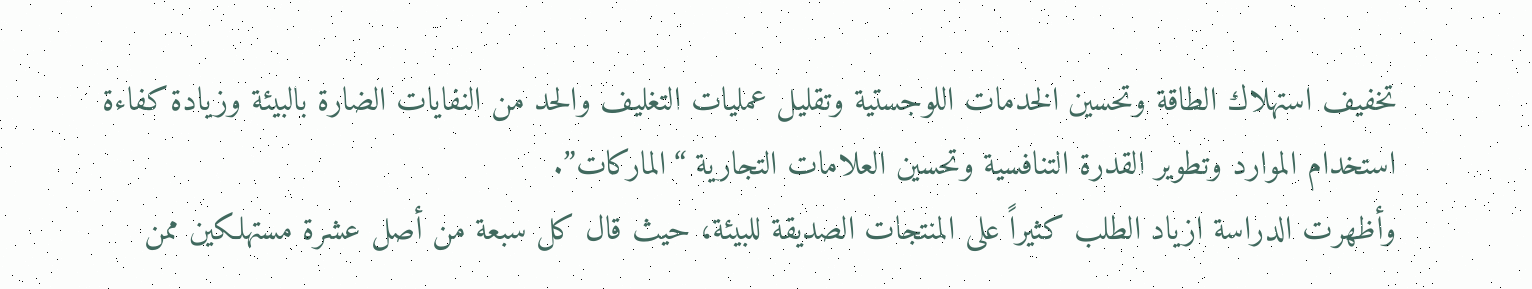تخفيف استهلاك الطاقة وتحسين الخدمات اللوجستية وتقليل عمليات التغليف والحد من النفايات الضارة بالبيئة وزيادة كفاءة استخدام الموارد وتطوير القدرة التنافسية وتحسين العلامات التجارية “الماركات”.
وأظهرت الدراسة ازياد الطلب كثيراً على المنتجات الصديقة للبيئة، حيث قال كل سبعة من أصل عشرة مستهلكين ممن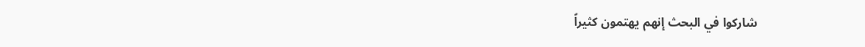شاركوا في البحث إنهم يهتمون كثيراً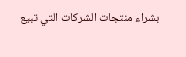بشراء منتجات الشركات التي تبيع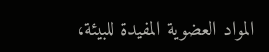المواد العضوية المفيدة للبيئة،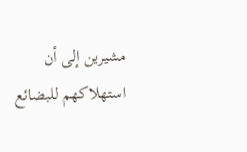مشيرين إلى أن استهلاكهم للبضائع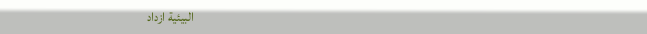البيئية ازداد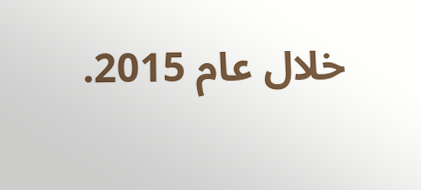خلال عام 2015.